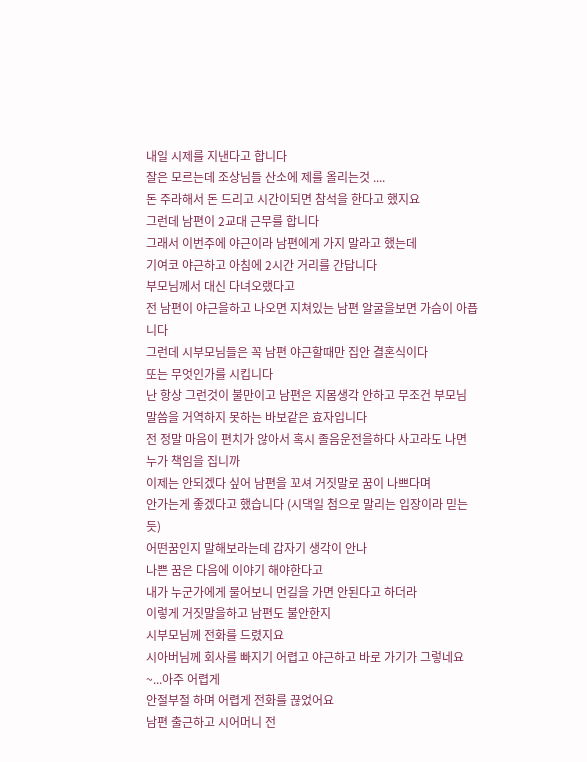내일 시제를 지낸다고 합니다
잘은 모르는데 조상님들 산소에 제를 올리는것 ....
돈 주라해서 돈 드리고 시간이되면 참석을 한다고 했지요
그런데 남편이 2교대 근무를 합니다
그래서 이번주에 야근이라 남편에게 가지 말라고 했는데
기여코 야근하고 아침에 2시간 거리를 간답니다
부모님께서 대신 다녀오랬다고
전 남편이 야근을하고 나오면 지쳐있는 남편 알굴을보면 가슴이 아픕니다
그런데 시부모님들은 꼭 남편 야근할때만 집안 결혼식이다
또는 무엇인가를 시킵니다
난 항상 그런것이 불만이고 남편은 지몸생각 안하고 무조건 부모님
말씀을 거역하지 못하는 바보같은 효자입니다
전 정말 마음이 편치가 않아서 혹시 졸음운전을하다 사고라도 나면
누가 책임을 집니까
이제는 안되겠다 싶어 남편을 꼬셔 거짓말로 꿈이 나쁘다며
안가는게 좋겠다고 했습니다 (시댁일 첨으로 말리는 입장이라 믿는듯)
어떤꿈인지 말해보라는데 갑자기 생각이 안나
나쁜 꿈은 다음에 이야기 해야한다고
내가 누군가에게 물어보니 먼길을 가면 안된다고 하더라
이렇게 거짓말을하고 남편도 불안한지
시부모님께 전화를 드렸지요
시아버님께 회사를 빠지기 어렵고 야근하고 바로 가기가 그렇네요~...아주 어렵게
안절부절 하며 어렵게 전화를 끊었어요
남편 출근하고 시어머니 전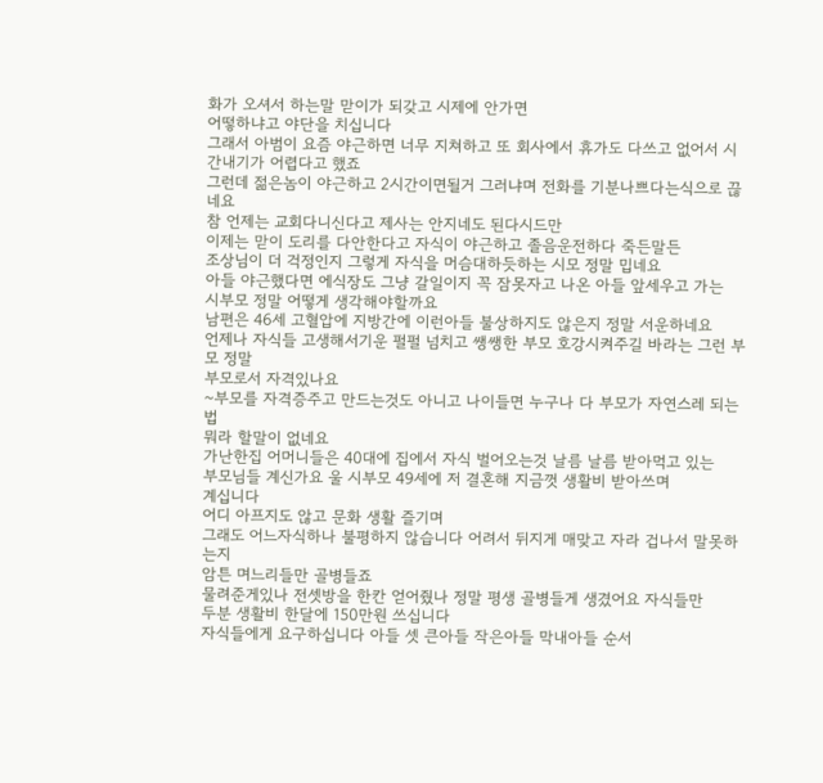화가 오셔서 하는말 맏이가 되갖고 시제에 안가면
어떻하냐고 야단을 치십니다
그래서 아범이 요즘 야근하면 너무 지쳐하고 또 회사에서 휴가도 다쓰고 없어서 시간내기가 어렵다고 했죠
그런데 젊은놈이 야근하고 2시간이면될거 그러냐며 전화를 기분나쁘다는식으로 끊네요
참 언제는 교회다니신다고 제사는 안지네도 된다시드만
이제는 맏이 도리를 다안한다고 자식이 야근하고 졸음운전하다 죽든말든
조상님이 더 걱정인지 그렇게 자식을 머슴대하듯하는 시모 정말 밉네요
아들 야근했다면 에식장도 그냥 갈일이지 꼭 잠못자고 나온 아들 앞세우고 가는
시부모 정말 어떻게 생각해야할까요
남편은 46세 고혈압에 지방간에 이런아들 불상하지도 않은지 정말 서운하네요
언제나 자식들 고생해서기운 펄펄 넘치고 쌩쌩한 부모 호강시켜주길 바라는 그런 부모 정말
부모로서 자격있나요
~부모를 자격증주고 만드는것도 아니고 나이들면 누구나 다 부모가 자연스레 되는법
뭐라 할말이 없네요
가난한집 어머니들은 40대에 집에서 자식 벌어오는것 날름 날름 받아먹고 있는
부모님들 계신가요 울 시부모 49세에 저 결혼해 지금껏 생활비 받아쓰며
계십니다
어디 아프지도 않고 문화 생활 즐기며
그래도 어느자식하나 불평하지 않습니다 어려서 뒤지게 매맞고 자라 겁나서 말못하는지
암튼 며느리들만 골병들죠
물려준게있나 전셋방을 한칸 얻어줬나 정말 평생 골병들게 생겼어요 자식들만
두분 생활비 한달에 150만원 쓰십니다
자식들에게 요구하십니다 아들 셋 큰아들 작은아들 막내아들 순서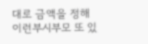대로 금액을 정해
이런부시부모 또 있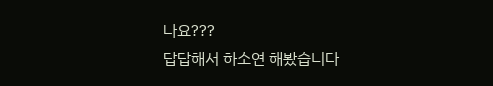나요???
답답해서 하소연 해봤습니다